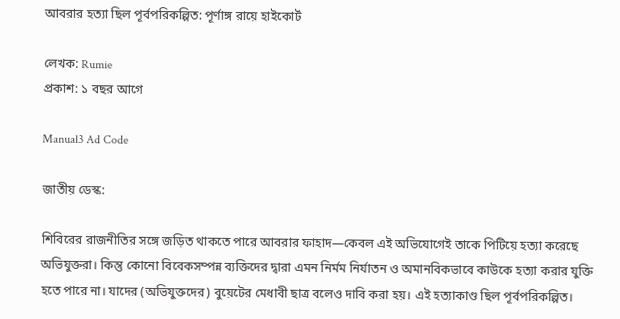আবরার হত্যা ছিল পূর্বপরিকল্পিত: পূর্ণাঙ্গ রায়ে হাইকোর্ট

লেখক: Rumie
প্রকাশ: ১ বছর আগে

Manual3 Ad Code

জাতীয় ডেস্ক:

শিবিরের রাজনীতির সঙ্গে জড়িত থাকতে পারে আবরার ফাহাদ—কেবল এই অভিযোগেই তাকে পিটিয়ে হত্যা করেছে অভিযুক্তরা। কিন্তু কোনো বিবেকসম্পন্ন ব্যক্তিদের দ্বারা এমন নির্মম নির্যাতন ও অমানবিকভাবে কাউকে হত্যা করার যুক্তি হতে পারে না। যাদের (অভিযুক্তদের) বুয়েটের মেধাবী ছাত্র বলেও দাবি করা হয়। এই হত্যাকাণ্ড ছিল পূর্বপরিকল্পিত।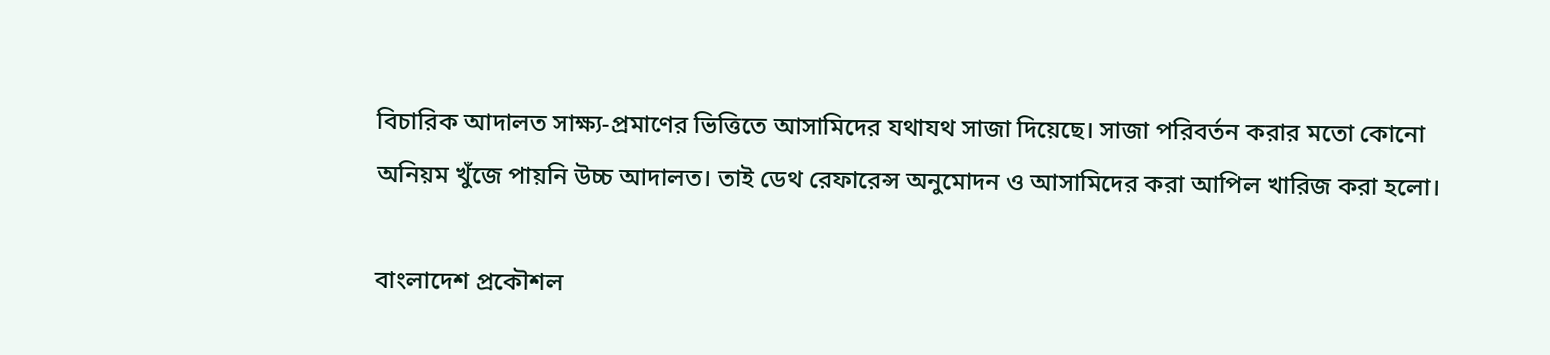বিচারিক আদালত সাক্ষ্য-প্রমাণের ভিত্তিতে আসামিদের যথাযথ সাজা দিয়েছে। সাজা পরিবর্তন করার মতো কোনো অনিয়ম খুঁজে পায়নি উচ্চ আদালত। তাই ডেথ রেফারেন্স অনুমোদন ও আসামিদের করা আপিল খারিজ করা হলো।

বাংলাদেশ প্রকৌশল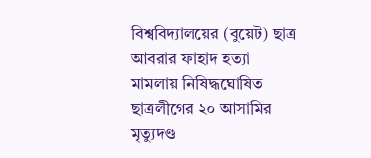বিশ্ববিদ্যালয়ের (বুয়েট) ছাত্র আবরার ফাহাদ হত্যা মামলায় নিষিদ্ধঘোষিত ছাত্রলীগের ২০ আসামির মৃত্যুদণ্ড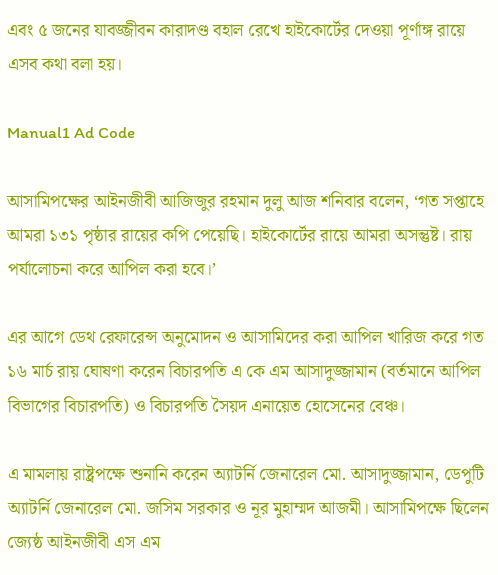এবং ৫ জনের যাবজ্জীবন কারাদণ্ড বহাল রেখে হাইকোর্টের দেওয়া পূর্ণাঙ্গ রায়ে এসব কথা বলা হয়।

Manual1 Ad Code

আসামিপক্ষের আইনজীবী আজিজুর রহমান দুলু আজ শনিবার বলেন, ‘গত সপ্তাহে আমরা ১৩১ পৃষ্ঠার রায়ের কপি পেয়েছি। হাইকোর্টের রায়ে আমরা অসন্তুষ্ট। রায় পর্যালোচনা করে আপিল করা হবে।’

এর আগে ডেথ রেফারেন্স অনুমোদন ও আসামিদের করা আপিল খারিজ করে গত ১৬ মার্চ রায় ঘোষণা করেন বিচারপতি এ কে এম আসাদুজ্জামান (বর্তমানে আপিল বিভাগের বিচারপতি) ও বিচারপতি সৈয়দ এনায়েত হোসেনের বেঞ্চ।

এ মামলায় রাষ্ট্রপক্ষে শুনানি করেন অ্যাটর্নি জেনারেল মো. আসাদুজ্জামান, ডেপুটি অ্যাটর্নি জেনারেল মো. জসিম সরকার ও নূর মুহাম্মদ আজমী। আসামিপক্ষে ছিলেন জ্যেষ্ঠ আইনজীবী এস এম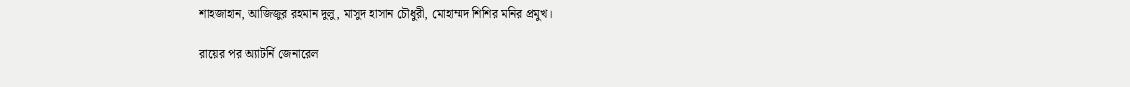শাহজাহান, আজিজুর রহমান দুলু, মাসুদ হাসান চৌধুরী, মোহাম্মদ শিশির মনির প্রমুখ।

রায়ের পর অ্যাটর্নি জেনারেল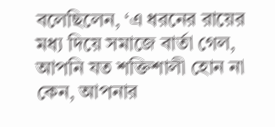বলেছিলেন, ‘এ ধরনের রায়ের মধ্য দিয়ে সমাজে বার্তা গেল, আপনি যত শক্তিশালী হোন না কেন, আপনার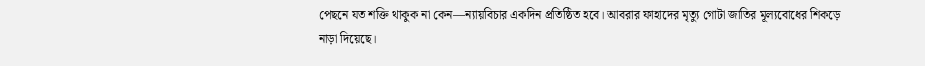পেছনে যত শক্তি থাকুক না কেন—ন্যায়বিচার একদিন প্রতিষ্ঠিত হবে। আবরার ফাহাদের মৃত্যু গোটা জাতির মূল্যবোধের শিকড়ে নাড়া দিয়েছে।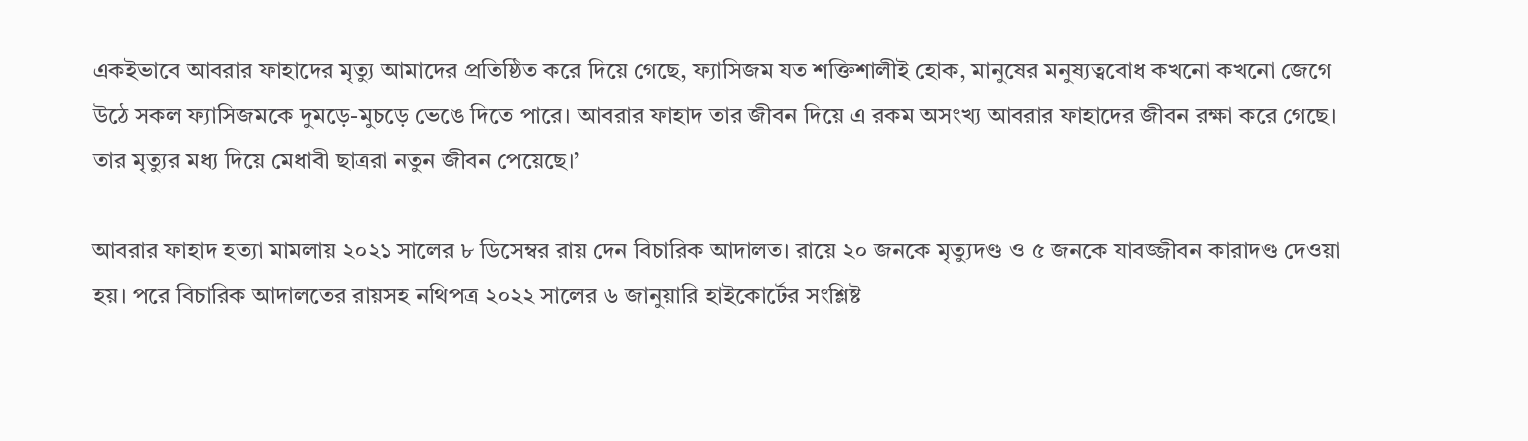একইভাবে আবরার ফাহাদের মৃত্যু আমাদের প্রতিষ্ঠিত করে দিয়ে গেছে, ফ্যাসিজম যত শক্তিশালীই হোক, মানুষের মনুষ্যত্ববোধ কখনো কখনো জেগে উঠে সকল ফ্যাসিজমকে দুমড়ে-মুচড়ে ভেঙে দিতে পারে। আবরার ফাহাদ তার জীবন দিয়ে এ রকম অসংখ্য আবরার ফাহাদের জীবন রক্ষা করে গেছে। তার মৃত্যুর মধ্য দিয়ে মেধাবী ছাত্ররা নতুন জীবন পেয়েছে।’

আবরার ফাহাদ হত্যা মামলায় ২০২১ সালের ৮ ডিসেম্বর রায় দেন বিচারিক আদালত। রায়ে ২০ জনকে মৃত্যুদণ্ড ও ৫ জনকে যাবজ্জীবন কারাদণ্ড দেওয়া হয়। পরে বিচারিক আদালতের রায়সহ নথিপত্র ২০২২ সালের ৬ জানুয়ারি হাইকোর্টের সংশ্লিষ্ট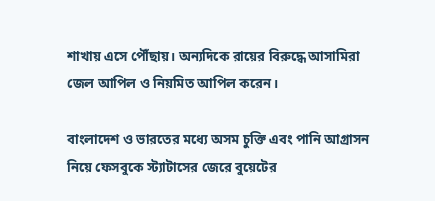শাখায় এসে পৌঁছায়। অন্যদিকে রায়ের বিরুদ্ধে আসামিরা জেল আপিল ও নিয়মিত আপিল করেন।

বাংলাদেশ ও ভারতের মধ্যে অসম চুক্তি এবং পানি আগ্রাসন নিয়ে ফেসবুকে স্ট্যাটাসের জেরে বুয়েটের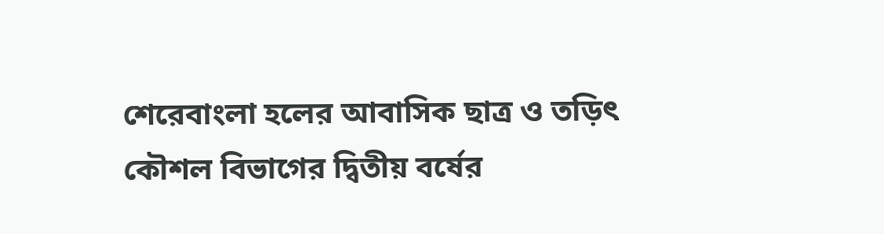শেরেবাংলা হলের আবাসিক ছাত্র ও তড়িৎ কৌশল বিভাগের দ্বিতীয় বর্ষের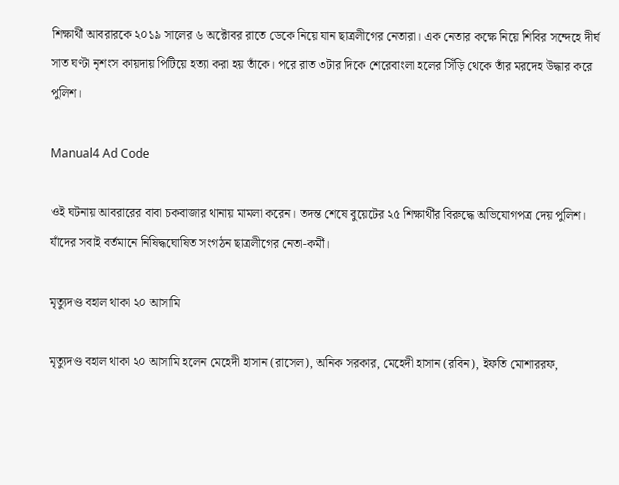শিক্ষার্থী আবরারকে ২০১৯ সালের ৬ অক্টোবর রাতে ডেকে নিয়ে যান ছাত্রলীগের নেতারা। এক নেতার কক্ষে নিয়ে শিবির সন্দেহে দীর্ঘ সাত ঘণ্টা নৃশংস কায়দায় পিটিয়ে হত্যা করা হয় তাঁকে। পরে রাত ৩টার দিকে শেরেবাংলা হলের সিঁড়ি থেকে তাঁর মরদেহ উদ্ধার করে পুলিশ।

Manual4 Ad Code

ওই ঘটনায় আবরারের বাবা চকবাজার থানায় মামলা করেন। তদন্ত শেষে বুয়েটের ২৫ শিক্ষার্থীর বিরুদ্ধে অভিযোগপত্র দেয় পুলিশ। যাঁদের সবাই বর্তমানে নিষিদ্ধঘোষিত সংগঠন ছাত্রলীগের নেতা-কর্মী।

মৃত্যুদণ্ড বহাল থাকা ২০ আসামি

মৃত্যুদণ্ড বহাল থাকা ২০ আসামি হলেন মেহেদী হাসান (রাসেল), অনিক সরকার, মেহেদী হাসান (রবিন), ইফতি মোশাররফ,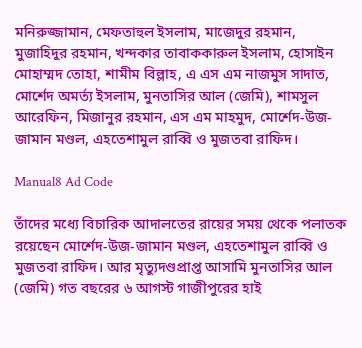মনিরুজ্জামান, মেফতাহুল ইসলাম, মাজেদুর রহমান, মুজাহিদুর রহমান, খন্দকার তাবাককারুল ইসলাম, হোসাইন মোহাম্মদ তোহা, শামীম বিল্লাহ, এ এস এম নাজমুস সাদাত, মোর্শেদ অমর্ত্য ইসলাম, মুনতাসির আল (জেমি), শামসুল আরেফিন, মিজানুর রহমান, এস এম মাহমুদ, মোর্শেদ-উজ-জামান মণ্ডল, এহতেশামুল রাব্বি ও মুজতবা রাফিদ।

Manual8 Ad Code

তাঁদের মধ্যে বিচারিক আদালতের রায়ের সময় থেকে পলাতক রয়েছেন মোর্শেদ-উজ-জামান মণ্ডল, এহতেশামুল রাব্বি ও মুজতবা রাফিদ। আর মৃত্যুদণ্ডপ্রাপ্ত আসামি মুনতাসির আল (জেমি) গত বছরের ৬ আগস্ট গাজীপুরের হাই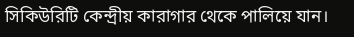সিকিউরিটি কেন্দ্রীয় কারাগার থেকে পালিয়ে যান।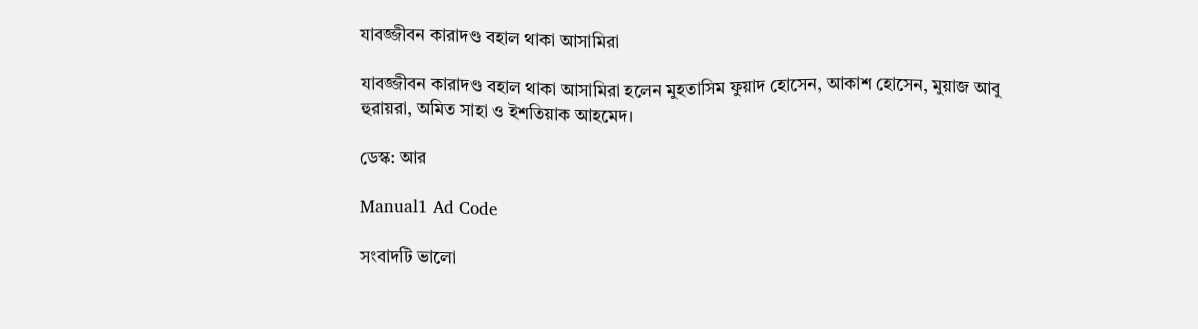যাবজ্জীবন কারাদণ্ড বহাল থাকা আসামিরা

যাবজ্জীবন কারাদণ্ড বহাল থাকা আসামিরা হলেন মুহতাসিম ফুয়াদ হোসেন, আকাশ হোসেন, মুয়াজ আবু হুরায়রা, অমিত সাহা ও ইশতিয়াক আহমেদ।

ডেস্ক: আর

Manual1 Ad Code

সংবাদটি ভালো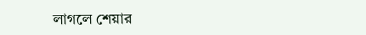লাগলে শেয়ার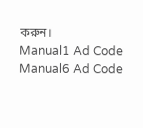করুন।
Manual1 Ad Code
Manual6 Ad Code